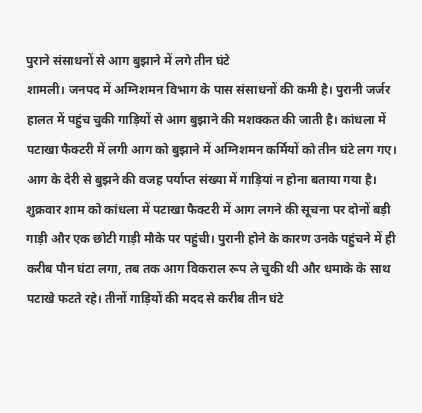पुराने संसाधनों से आग बुझाने में लगे तीन घंटे
शामली। जनपद में अग्निशमन विभाग के पास संसाधनों की कमी है। पुरानी जर्जर हालत में पहुंच चुकी गाड़ियों से आग बुझाने की मशक्कत की जाती है। कांधला में पटाखा फैक्टरी में लगी आग को बुझाने में अग्निशमन कर्मियों को तीन घंटे लग गए। आग के देरी से बुझने की वजह पर्याप्त संख्या में गाड़ियां न होना बताया गया है।
शुक्रवार शाम को कांधला में पटाखा फैक्टरी में आग लगने की सूचना पर दोनों बड़ी गाड़ी और एक छोटी गाड़ी मौके पर पहुंची। पुरानी होने के कारण उनके पहुंचने में ही करीब पौन घंटा लगा, तब तक आग विकराल रूप ले चुकी थी और धमाके के साथ पटाखे फटते रहे। तीनों गाड़ियों की मदद से करीब तीन घंटे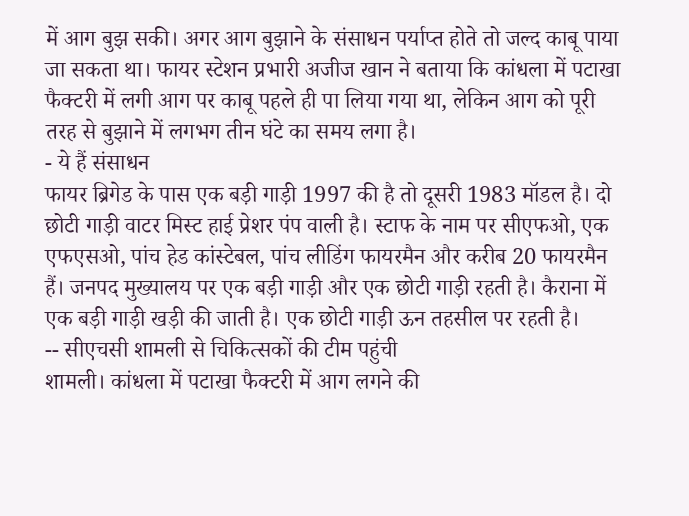में आग बुझ सकी। अगर आग बुझाने के संसाधन पर्याप्त होते तो जल्द काबू पाया जा सकता था। फायर स्टेशन प्रभारी अजीज खान ने बताया कि कांधला में पटाखा फैक्टरी में लगी आग पर काबू पहले ही पा लिया गया था, लेकिन आग को पूरी तरह से बुझाने में लगभग तीन घंटे का समय लगा है।
- ये हैं संसाधन
फायर ब्रिगेड के पास एक बड़ी गाड़ी 1997 की है तो दूसरी 1983 मॉडल है। दो छोटी गाड़ी वाटर मिस्ट हाई प्रेशर पंप वाली है। स्टाफ के नाम पर सीएफओ, एक एफएसओ, पांच हेड कांस्टेबल, पांच लीडिंग फायरमैन और करीब 20 फायरमैन हैं। जनपद मुख्यालय पर एक बड़ी गाड़ी और एक छोटी गाड़ी रहती है। कैराना में एक बड़ी गाड़ी खड़ी की जाती है। एक छोटी गाड़ी ऊन तहसील पर रहती है।
-- सीएचसी शामली से चिकित्सकों की टीम पहुंची
शामली। कांधला में पटाखा फैक्टरी में आग लगने की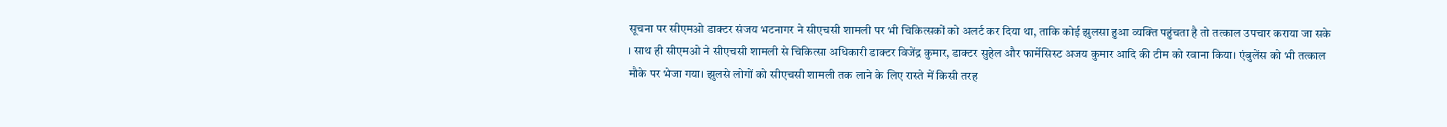सूचना पर सीएमओ डाक्टर संजय भटनागर ने सीएचसी शामली पर भी चिकित्सकों को अलर्ट कर दिया था, ताकि कोई झुलसा हुआ व्यक्ति पहुंचता है तो तत्काल उपचार कराया जा सके । साथ ही सीएमओ ने सीएचसी शामली से चिकित्सा अधिकारी डाक्टर विजेंद्र कुमार, डाक्टर सुहेल और फार्मेसिस्ट अजय कुमार आदि की टीम को रवाना किया। एंबुलेंस को भी तत्काल मौके पर भेजा गया। झुलसे लोगों को सीएचसी शामली तक लाने के लिए रास्ते में किसी तरह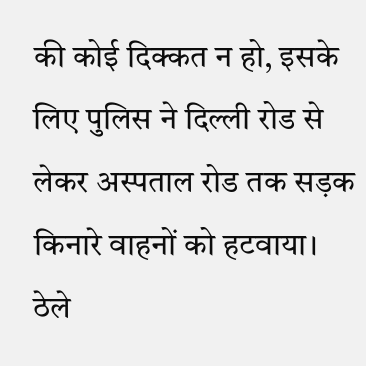की कोई दिक्कत न हो, इसके लिए पुलिस ने दिल्ली रोड से लेकर अस्पताल रोड तक सड़क किनारे वाहनों को हटवाया। ठेले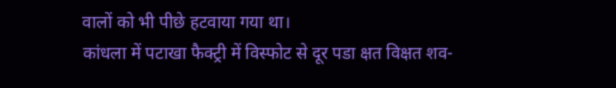वालों को भी पीछे हटवाया गया था।
कांधला में पटाखा फैक्ट्री में विस्फोट से दूर पडा क्षत विक्षत शव-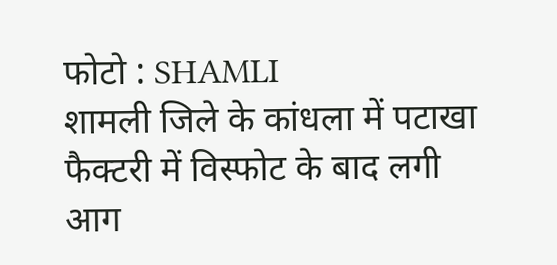फोटो : SHAMLI
शामली जिले के कांधला में पटाखा फैक्टरी में विस्फोट के बाद लगी आग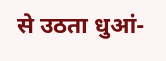से उठता धुआं-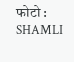फोटो : SHAMLI